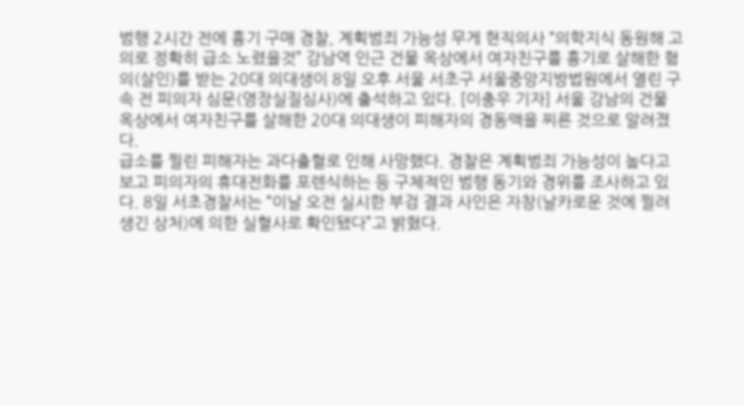범행 2시간 전에 흉기 구매 경찰, 계획범죄 가능성 무게 현직의사 “의학지식 동원해 고의로 정확히 급소 노렸을것” 강남역 인근 건물 옥상에서 여자친구를 흉기로 살해한 혐의(살인)를 받는 20대 의대생이 8일 오후 서울 서초구 서울중앙지방법원에서 열린 구속 전 피의자 심문(영장실질심사)에 출석하고 있다. [이충우 기자] 서울 강남의 건물 옥상에서 여자친구를 살해한 20대 의대생이 피해자의 경동맥을 찌른 것으로 알려졌다.
급소를 찔린 피해자는 과다출혈로 인해 사망했다. 경찰은 계획범죄 가능성이 높다고 보고 피의자의 휴대전화를 포렌식하는 등 구체적인 범행 동기와 경위를 조사하고 있다. 8일 서초경찰서는 “이날 오전 실시한 부검 결과 사인은 자창(날카로운 것에 찔려 생긴 상처)에 의한 실혈사로 확인됐다”고 밝혔다.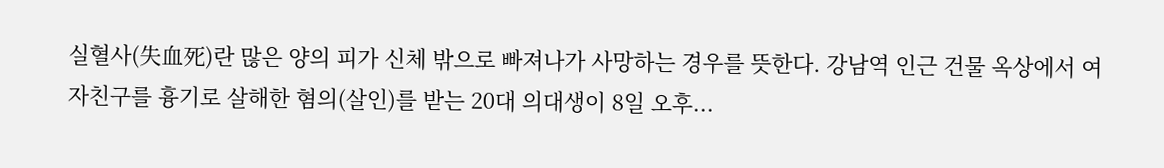실혈사(失血死)란 많은 양의 피가 신체 밖으로 빠져나가 사망하는 경우를 뜻한다. 강남역 인근 건물 옥상에서 여자친구를 흉기로 살해한 혐의(살인)를 받는 20대 의대생이 8일 오후...